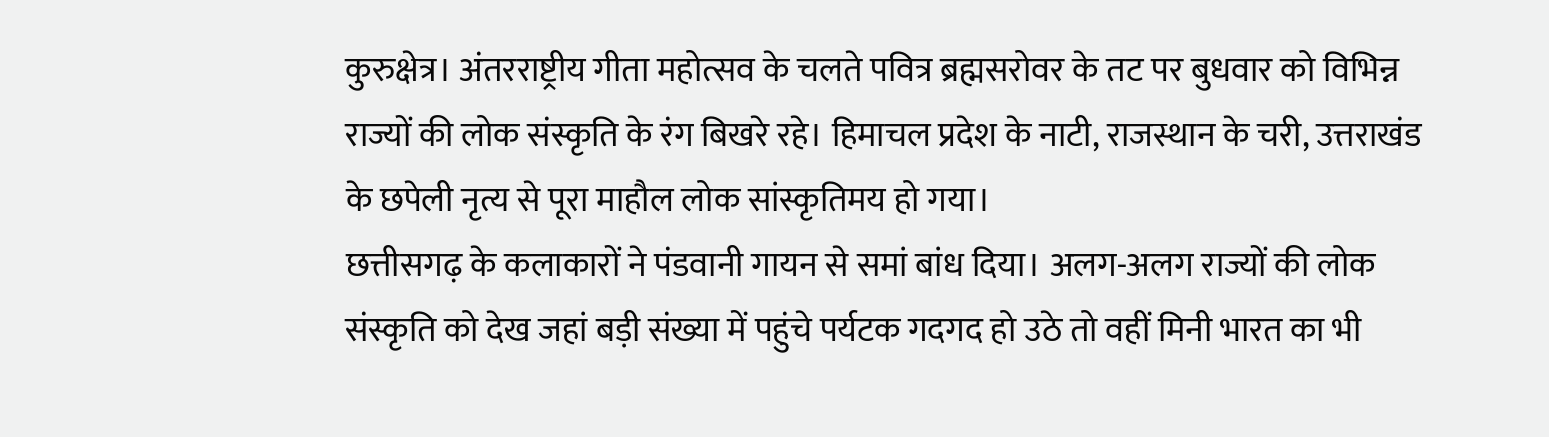कुरुक्षेत्र। अंतरराष्ट्रीय गीता महोत्सव के चलते पवित्र ब्रह्मसरोवर के तट पर बुधवार को विभिन्न राज्यों की लोक संस्कृति के रंग बिखरे रहे। हिमाचल प्रदेश के नाटी, राजस्थान के चरी, उत्तराखंड के छपेली नृत्य से पूरा माहौल लोक सांस्कृतिमय हो गया।
छत्तीसगढ़ के कलाकारों ने पंडवानी गायन से समां बांध दिया। अलग-अलग राज्यों की लोक संस्कृति को देख जहां बड़ी संख्या में पहुंचे पर्यटक गदगद हो उठे तो वहीं मिनी भारत का भी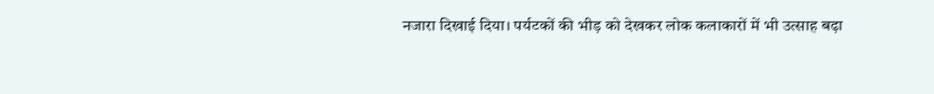नजारा दिखाई दिया। पर्यटकों की भीड़ को देखकर लोक कलाकारों में भी उत्साह बढ़ा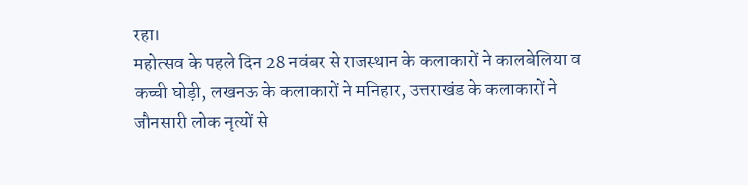रहा।
महोत्सव के पहले दिन 28 नवंबर से राजस्थान के कलाकारों ने कालबेलिया व कच्ची घोड़ी, लखनऊ के कलाकारों ने मनिहार, उत्तराखंड के कलाकारों ने जौनसारी लोक नृत्यों से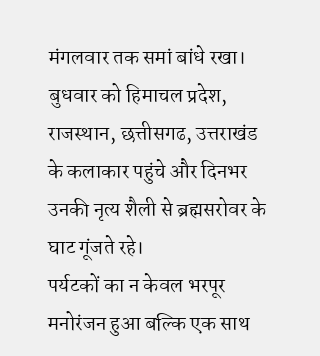मंगलवार तक समां बांधे रखा। बुधवार को हिमाचल प्रदेश, राजस्थान, छत्तीसगढ, उत्तराखंड के कलाकार पहुंचे और दिनभर उनकी नृत्य शैली से ब्रह्मसरोवर के घाट गूंजते रहे।
पर्यटकों का न केवल भरपूर मनोरंजन हुआ बल्कि एक साथ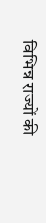विभिन्न राज्यों की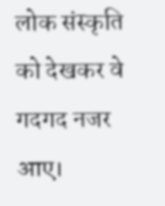लोक संस्कृति को देखकर वे गदगद नजर आए।